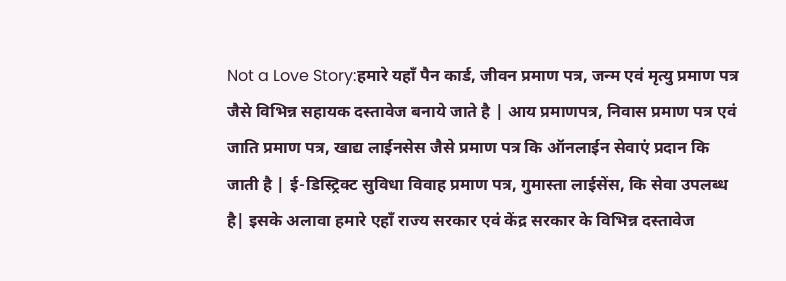Not a Love Story:हमारे यहाँ पैन कार्ड, जीवन प्रमाण पत्र, जन्म एवं मृत्यु प्रमाण पत्र जैसे विभिन्न सहायक दस्तावेज बनाये जाते है | आय प्रमाणपत्र, निवास प्रमाण पत्र एवं जाति प्रमाण पत्र, खाद्य लाईनसेस जैसे प्रमाण पत्र कि ऑनलाईन सेवाएं प्रदान कि जाती है | ई-डिस्ट्रिक्ट सुविधा विवाह प्रमाण पत्र, गुमास्ता लाईसेंस, कि सेवा उपलब्ध है| इसके अलावा हमारे एहाँ राज्य सरकार एवं केंद्र सरकार के विभिन्न दस्तावेज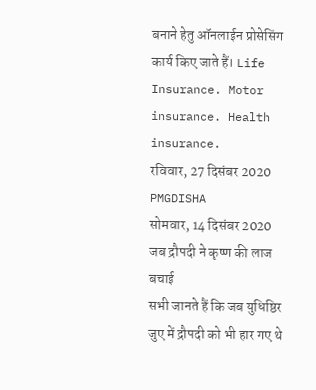बनाने हेतु ऑनलाईन प्रोसेसिंग कार्य किए जाते हैं। Life Insurance. Motor insurance. Health insurance.
रविवार, 27 दिसंबर 2020
PMGDISHA
सोमवार, 14 दिसंबर 2020
जब द्रौपदी ने कृष्ण की लाज बचाई
सभी जानते हैं कि जब युधिष्ठिर जुए में द्रौपदी को भी हार गए थे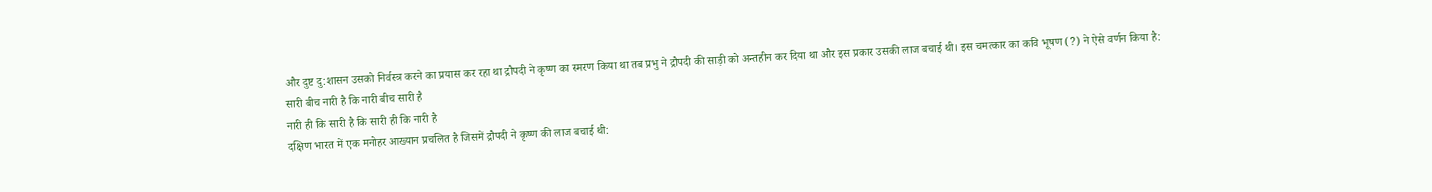और दुष्ट दु:शासन उसको निर्वस्त्र करने का प्रयास कर रहा था द्रौपदी ने कृष्ण का स्मरण किया था तब प्रभु ने द्रौपदी की साड़ी को अन्तहीन कर दिया था और इस प्रकार उसकी लाज बचाई थी। इस चमत्कार का कवि भूषण (?) ने ऐसे वर्णन किया है:
सारी बीच नारी है कि नारी बीच सारी है
नारी ही कि सारी है कि सारी ही कि नारी है
दक्षिण भारत में एक मनोहर आख्यान प्रचलित है जिसमें द्रौपदी ने कृष्ण की लाज बचाई थी: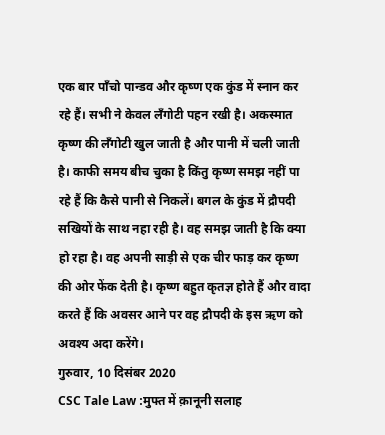एक बार पाँचो पान्डव और कृष्ण एक कुंड में स्नान कर रहे हैं। सभी ने केवल लँगोटी पहन रखी है। अकस्मात कृष्ण की लँगोटी खुल जाती है और पानी में चली जाती है। काफी समय बीच चुका है किंतु कृष्ण समझ नहीं पा रहे हैं कि कैसे पानी से निकलें। बगल के कुंड में द्रौपदी सखियों के साथ नहा रही है। वह समझ जाती है कि क्या हो रहा है। वह अपनी साड़ी से एक चीर फाड़ कर कृष्ण की ओर फेंक देती है। कृष्ण बहुत कृतज्ञ होते हैं और वादा करते हैं कि अवसर आने पर वह द्रौपदी के इस ऋण को अवश्य अदा करेंगे।
गुरुवार, 10 दिसंबर 2020
CSC Tale Law :मुफ्त में क़ानूनी सलाह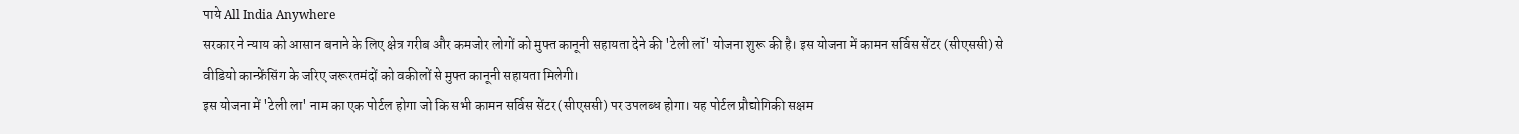पाये All India Anywhere
सरकार ने न्याय को आसान बनाने के लिए क्षेत्र गरीब और कमजोर लोगों को मुफ्त कानूनी सहायता देने की 'टेली लॉ' योजना शुरू की है। इस योजना में कामन सर्विस सेंटर (सीएससी) से वीडियो कान्फ्रेंसिंग के जरिए जरूरतमंदों को वकीलों से मुफ्त कानूनी सहायता मिलेगी।
इस योजना में 'टेली ला' नाम का एक पोर्टल होगा जो कि सभी कामन सर्विस सेंटर (सीएससी) पर उपलब्ध होगा। यह पोर्टल प्रौद्योगिकी सक्षम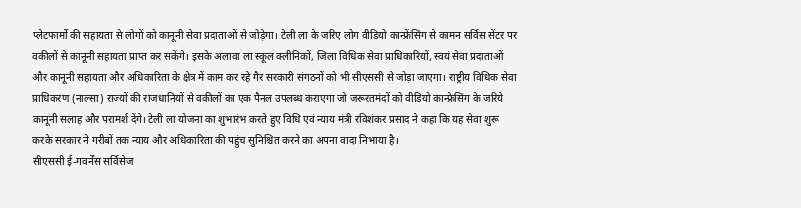प्लेटफार्मो की सहायता से लोगों को कानूनी सेवा प्रदाताओं से जोड़ेगा। टेली ला के जरिए लोग वीडियो कान्फ्रेंसिंग से कामन सर्विस सेंटर पर वकीलों से कानूनी सहायता प्राप्त कर सकेंगे। इसके अलावा ला स्कूल क्लीनिकों, जिला विधिक सेवा प्राधिकारियों, स्वयं सेवा प्रदाताओं और कानूनी सहायता और अधिकारिता के क्षेत्र में काम कर रहे गैर सरकारी संगठनों को भी सीएससी से जोड़ा जाएगा। राष्ट्रीय विधिक सेवा प्राधिकरण (नाल्सा) राज्यों की राजधानियों से वकीलों का एक पैनल उपलब्ध कराएगा जो जरूरतमंदों को वीडियो कान्फ्रेसिंग के जरिये कानूनी सलाह और परामर्श देंगे। टेली ला योजना का शुभारंभ करते हुए विधि एवं न्याय मंत्री रविशंकर प्रसाद ने कहा कि यह सेवा शुरू करके सरकार ने गरीबों तक न्याय और अधिकारिता की पहुंच सुनिश्चित करने का अपना वादा निभाया है।
सीएससी ई-गवर्नेंस सर्विसेज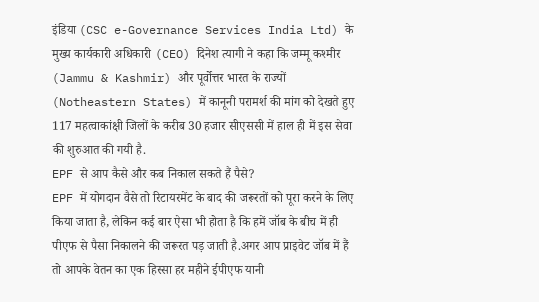इंडिया (CSC e-Governance Services India Ltd) के मुख्य कार्यकारी अधिकारी (CEO) दिनेश त्यागी ने कहा कि जम्मू कश्मीर (Jammu & Kashmir) और पूर्वोत्तर भारत के राज्यों (Notheastern States) में कानूनी परामर्श की मांग को देखते हुए 117 महत्वाकांक्षी जिलों के करीब 30 हजार सीएससी में हाल ही में इस सेवा की शुरुआत की गयी है.
EPF से आप कैसे और कब निकाल सकते हैं पैसे?
EPF में योगदान वैसे तो रिटायरमेंट के बाद की जरूरतों को पूरा करने के लिए किया जाता है, लेकिन कई बार ऐसा भी होता है कि हमें जॉब के बीच में ही पीएफ से पैसा निकालने की जरूरत पड़ जाती है.अगर आप प्राइवेट जॉब में हैं तो आपके वेतन का एक हिस्सा हर महीने ईपीएफ यानी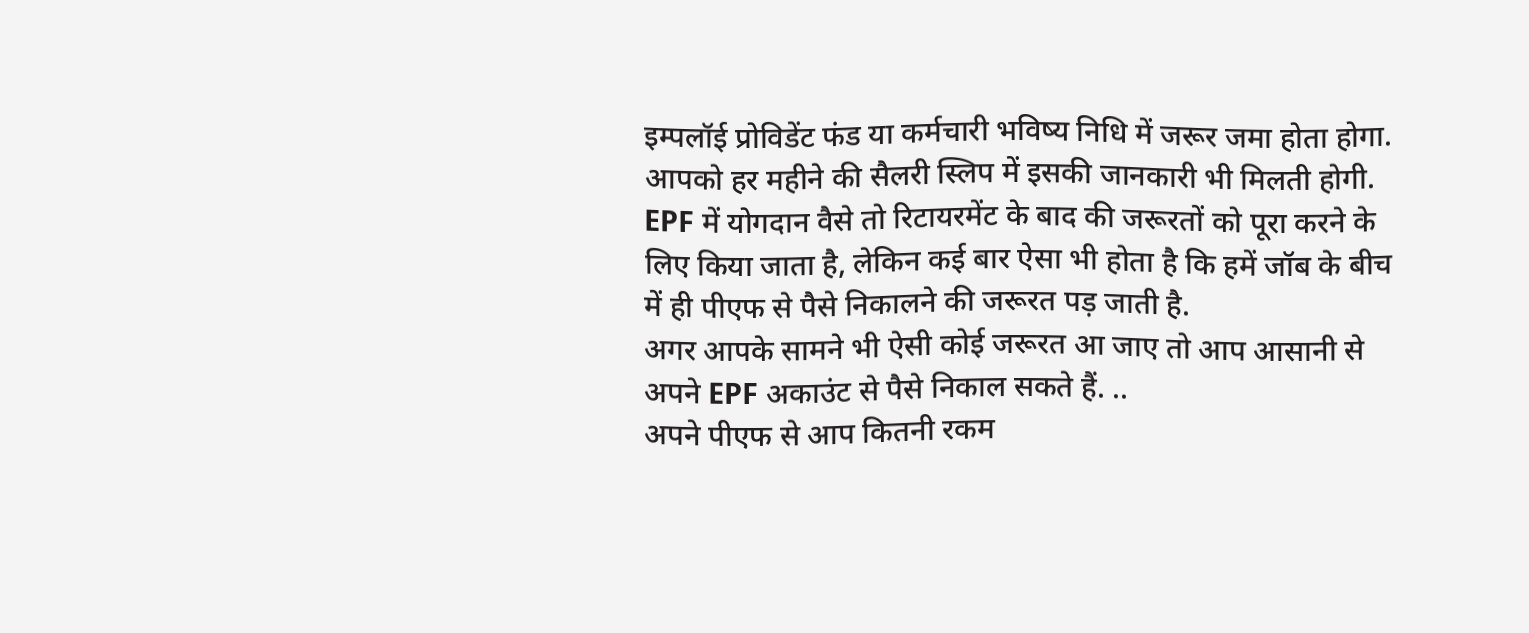इम्पलॉई प्रोविडेंट फंड या कर्मचारी भविष्य निधि में जरूर जमा होता होगा. आपको हर महीने की सैलरी स्लिप में इसकी जानकारी भी मिलती होगी.
EPF में योगदान वैसे तो रिटायरमेंट के बाद की जरूरतों को पूरा करने के लिए किया जाता है, लेकिन कई बार ऐसा भी होता है कि हमें जॉब के बीच में ही पीएफ से पैसे निकालने की जरूरत पड़ जाती है.
अगर आपके सामने भी ऐसी कोई जरूरत आ जाए तो आप आसानी से अपने EPF अकाउंट से पैसे निकाल सकते हैं. ..
अपने पीएफ से आप कितनी रकम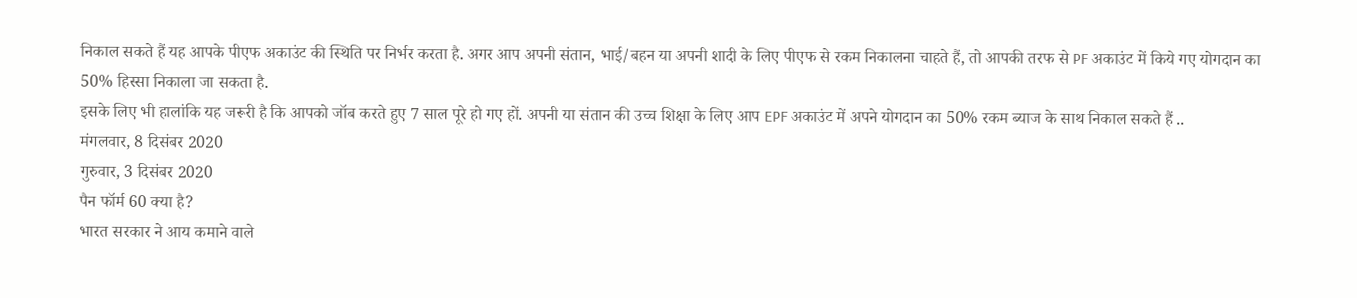निकाल सकते हैं यह आपके पीएफ अकाउंट की स्थिति पर निर्भर करता है. अगर आप अपनी संतान, भाई/बहन या अपनी शादी के लिए पीएफ से रकम निकालना चाहते हैं, तो आपकी तरफ से PF अकाउंट में किये गए योगदान का 50% हिस्सा निकाला जा सकता है.
इसके लिए भी हालांकि यह जरूरी है कि आपको जॉब करते हुए 7 साल पूरे हो गए हों. अपनी या संतान की उच्च शिक्षा के लिए आप EPF अकाउंट में अपने योगदान का 50% रकम ब्याज के साथ निकाल सकते हैं ..
मंगलवार, 8 दिसंबर 2020
गुरुवार, 3 दिसंबर 2020
पैन फॉर्म 60 क्या है?
भारत सरकार ने आय कमाने वाले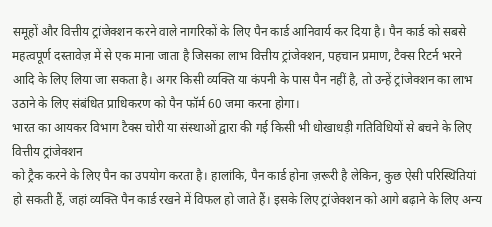समूहों और वित्तीय ट्रांजेक्शन करने वाले नागरिकों के लिए पैन कार्ड आनिवार्य कर दिया है। पैन कार्ड को सबसे महत्वपूर्ण दस्तावेज़ में से एक माना जाता है जिसका लाभ वित्तीय ट्रांजेक्शन, पहचान प्रमाण, टैक्स रिटर्न भरने आदि के लिए लिया जा सकता है। अगर किसी व्यक्ति या कंपनी के पास पैन नहीं है, तो उन्हें ट्रांजेक्शन का लाभ उठाने के लिए संबंधित प्राधिकरण को पैन फॉर्म 60 जमा करना होगा।
भारत का आयकर विभाग टैक्स चोरी या संस्थाओं द्वारा की गई किसी भी धोखाधड़ी गतिविधियों से बचने के लिए वित्तीय ट्रांजेक्शन
को ट्रैक करने के लिए पैन का उपयोग करता है। हालांकि, पैन कार्ड होना ज़रूरी है लेकिन, कुछ ऐसी परिस्थितियां हो सकती हैं, जहां व्यक्ति पैन कार्ड रखने में विफल हो जाते हैं। इसके लिए ट्रांजेक्शन को आगे बढ़ाने के लिए अन्य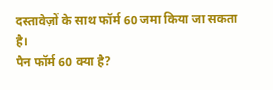दस्तावेज़ों के साथ फॉर्म 60 जमा किया जा सकता है।
पैन फॉर्म 60 क्या है?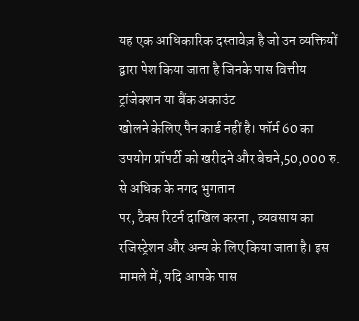यह एक आधिकारिक दस्तावेज़ है जो उन व्यक्तियों द्वारा पेश किया जाता है जिनके पास वित्तीय ट्रांजेक्शन या बैंक अकाउंट
खोलने केलिए पैन कार्ड नहीं है। फॉर्म 60 का उपयोग प्रॉपर्टी को खरीदने और बेचने,50,000 रु. से अधिक के नगद भुगतान
पर, टैक्स रिटर्न दाखिल करना , व्यवसाय का रजिस्ट्रेशन और अन्य के लिए किया जाता है। इस मामले में, यदि आपके पास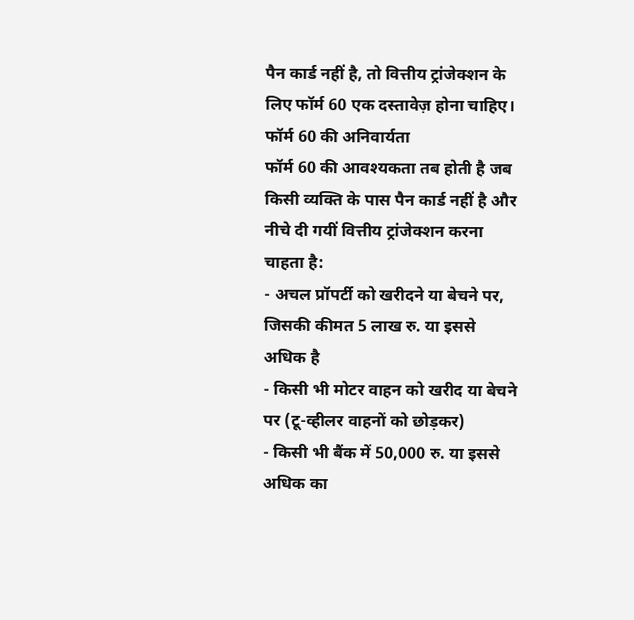पैन कार्ड नहीं है, तो वित्तीय ट्रांजेक्शन के लिए फॉर्म 60 एक दस्तावेज़ होना चाहिए।
फॉर्म 60 की अनिवार्यता
फॉर्म 60 की आवश्यकता तब होती है जब किसी व्यक्ति के पास पैन कार्ड नहीं है और नीचे दी गयीं वित्तीय ट्रांजेक्शन करना चाहता है:
- अचल प्रॉपर्टी को खरीदने या बेचने पर, जिसकी कीमत 5 लाख रु. या इससे अधिक है
- किसी भी मोटर वाहन को खरीद या बेचने पर (टू-व्हीलर वाहनों को छोड़कर)
- किसी भी बैंक में 50,000 रु. या इससे अधिक का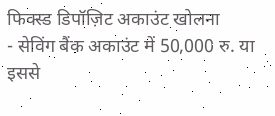फिक्स्ड डिपॉज़िट अकाउंट खोलना
- सेविंग बैंक अकाउंट में 50,000 रु. या इससे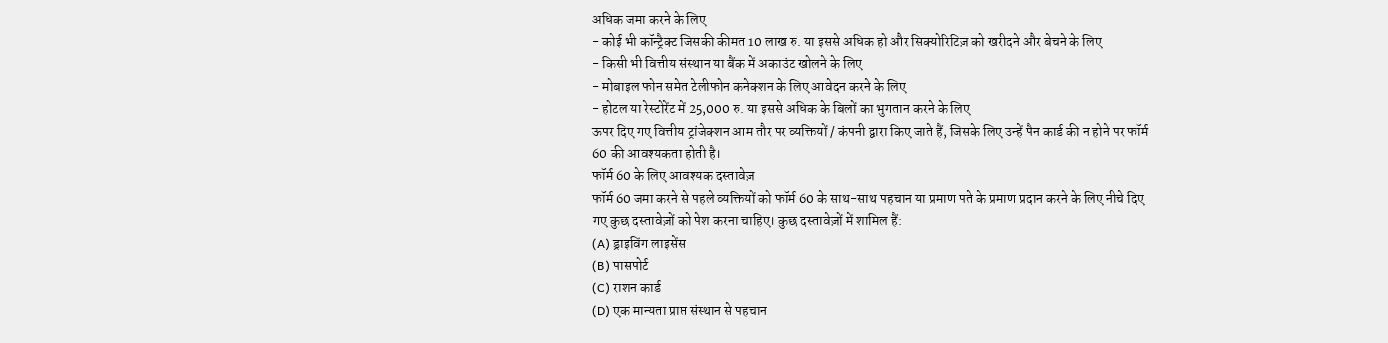अधिक जमा करने के लिए
- कोई भी कॉन्ट्रैक्ट जिसकी कीमत 10 लाख रु. या इससे अधिक हो और सिक्योरिटिज़ को खरीदने और बेचने के लिए
- किसी भी वित्तीय संस्थान या बैंक में अकाउंट खोलने के लिए
- मोबाइल फोन समेत टेलीफोन कनेक्शन के लिए आवेदन करने के लिए
- होटल या रेस्टोरेंट में 25,000 रु. या इससे अधिक के बिलों का भुगतान करने के लिए
ऊपर दिए गए वित्तीय ट्रांजेक्शन आम तौर पर व्यक्तियों / कंपनी द्वारा किए जाते हैं, जिसके लिए उन्हें पैन कार्ड की न होने पर फॉर्म 60 की आवश्यकता होती है।
फॉर्म 60 के लिए आवश्यक दस्तावेज़
फॉर्म 60 जमा करने से पहले व्यक्तियों को फॉर्म 60 के साथ-साथ पहचान या प्रमाण पते के प्रमाण प्रदान करने के लिए नीचे दिए गए कुछ दस्तावेज़ों को पेश करना चाहिए। कुछ दस्तावेज़ों में शामिल हैं:
(A) ड्राइविंग लाइसेंस
(B) पासपोर्ट
(C) राशन कार्ड
(D) एक मान्यता प्राप्त संस्थान से पहचान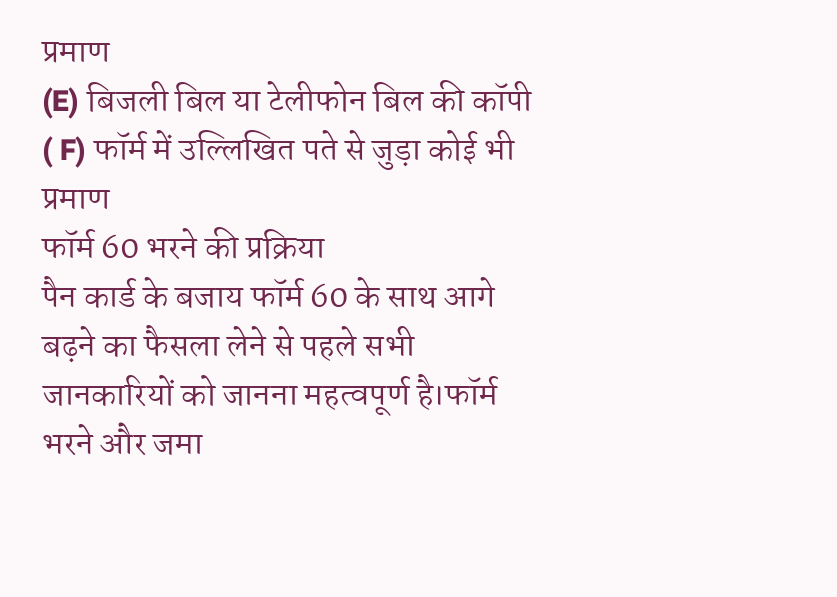प्रमाण
(E) बिजली बिल या टेलीफोन बिल की कॉपी
( F) फॉर्म में उल्लिखित पते से जुड़ा कोई भी प्रमाण
फॉर्म 60 भरने की प्रक्रिया
पैन कार्ड के बजाय फॉर्म 60 के साथ आगे बढ़ने का फैसला लेने से पहले सभी जानकारियों को जानना महत्वपूर्ण है।फॉर्म भरने और जमा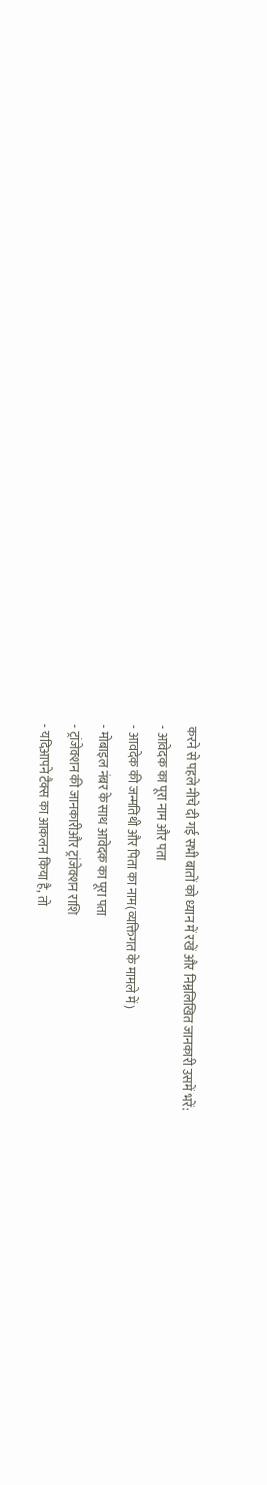करने से पहले नीचे दी गई सभी बातों को ध्यान में रखें और निम्नलिखित जानकारी उसमें भरें:
- आवेदक का पूरा नाम और पता
- आवदेक की जन्मतिथी और पिता का नाम(व्यक्तिगत के मामले में)
- मोबाइल नंबर के साथ आवेदक का पूरा पता
- ट्रांजेक्शन की जानकारीऔर ट्रांजेक्शन राशि
- यदिआपने टैक्स का आकलन किया है, तो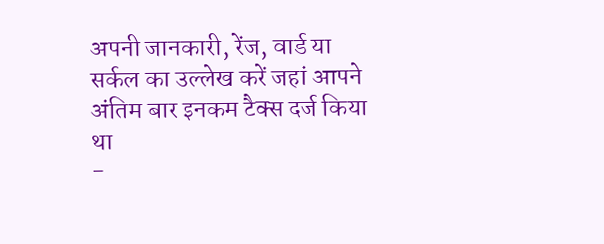अपनी जानकारी, रेंज, वार्ड या सर्कल का उल्लेख करें जहां आपने अंतिम बार इनकम टैक्स दर्ज किया था
-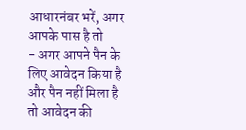आधारनंबर भरें, अगर आपके पास है तो
- अगर आपने पैन के लिए आवेदन किया है और पैन नहीं मिला है तो आवेदन की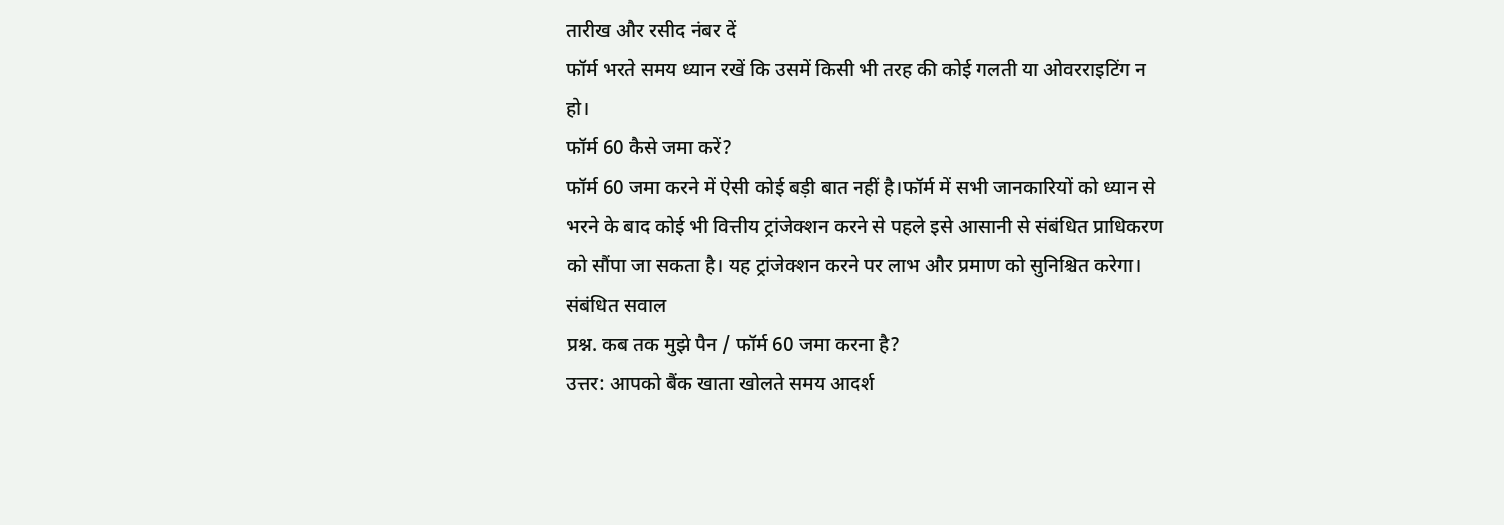तारीख और रसीद नंबर दें
फॉर्म भरते समय ध्यान रखें कि उसमें किसी भी तरह की कोई गलती या ओवरराइटिंग न हो।
फॉर्म 60 कैसे जमा करें?
फॉर्म 60 जमा करने में ऐसी कोई बड़ी बात नहीं है।फॉर्म में सभी जानकारियों को ध्यान से भरने के बाद कोई भी वित्तीय ट्रांजेक्शन करने से पहले इसे आसानी से संबंधित प्राधिकरण को सौंपा जा सकता है। यह ट्रांजेक्शन करने पर लाभ और प्रमाण को सुनिश्चित करेगा।
संबंधित सवाल
प्रश्न. कब तक मुझे पैन / फॉर्म 60 जमा करना है?
उत्तर: आपको बैंक खाता खोलते समय आदर्श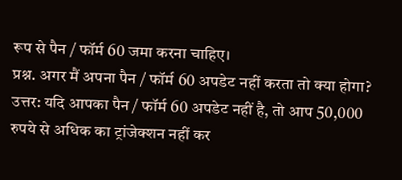रूप से पैन / फॉर्म 60 जमा करना चाहिए।
प्रश्न. अगर मैं अपना पैन / फॉर्म 60 अपडेट नहीं करता तो क्या होगा?
उत्तर: यदि आपका पैन / फॉर्म 60 अपडेट नहीं है, तो आप 50,000 रुपये से अधिक का ट्रांजेक्शन नहीं कर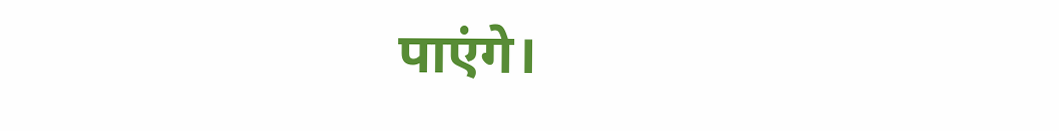पाएंगे।